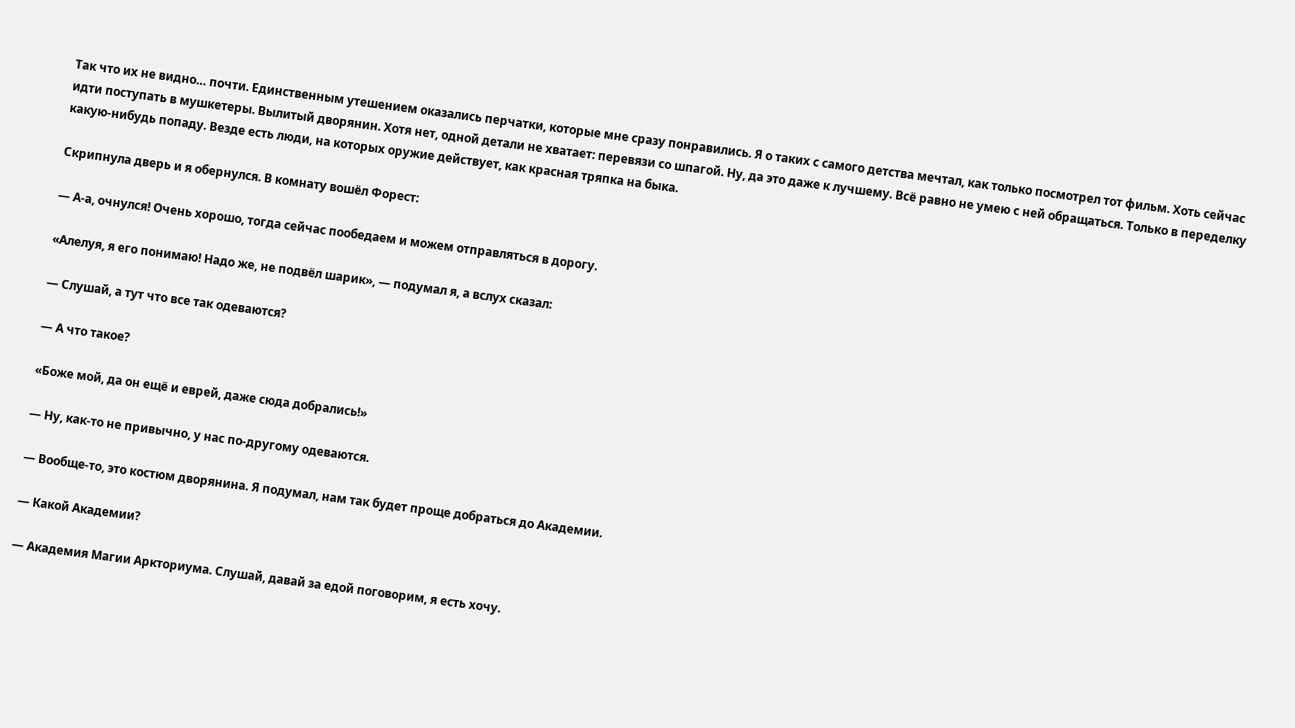Так что их не видно… почти. Единственным утешением оказались перчатки, которые мне сразу понравились. Я о таких с самого детства мечтал, как только посмотрел тот фильм. Хоть сейчас идти поступать в мушкетеры. Вылитый дворянин. Хотя нет, одной детали не хватает: перевязи со шпагой. Ну, да это даже к лучшему. Всё равно не умею с ней обращаться. Только в переделку какую-нибудь попаду. Везде есть люди, на которых оружие действует, как красная тряпка на быка.

Скрипнула дверь и я обернулся. В комнату вошёл Форест:

— А-а, очнулся! Очень хорошо, тогда сейчас пообедаем и можем отправляться в дорогу.

«Алелуя, я его понимаю! Надо же, не подвёл шарик», — подумал я, а вслух сказал:

— Слушай, а тут что все так одеваются?

— А что такое?

«Боже мой, да он ещё и еврей, даже сюда добрались!»

— Ну, как-то не привычно, у нас по-другому одеваются.

— Вообще-то, это костюм дворянина. Я подумал, нам так будет проще добраться до Академии.

— Какой Академии?

— Академия Магии Аркториума. Слушай, давай за едой поговорим, я есть хочу.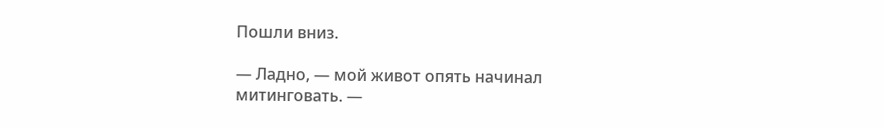Пошли вниз.

— Ладно, — мой живот опять начинал митинговать. —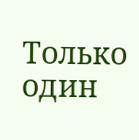Только один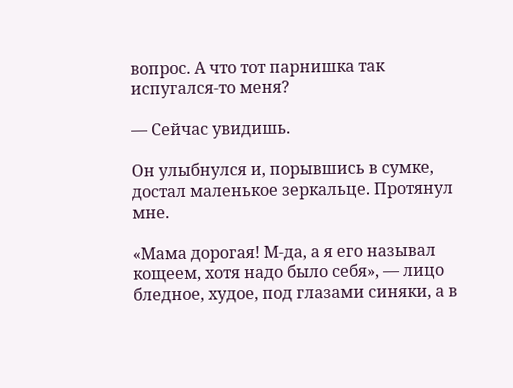вопрос. А что тот парнишка так испугался-то меня?

— Сейчас увидишь.

Он улыбнулся и, порывшись в сумке, достал маленькое зеркальце. Протянул мне.

«Мама дорогая! М-да, а я его называл кощеем, хотя надо было себя», — лицо бледное, худое, под глазами синяки, а в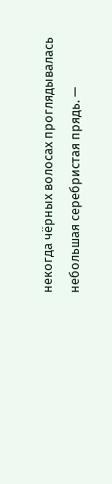некогда чёрных волосах проглядывалась небольшая серебристая прядь. —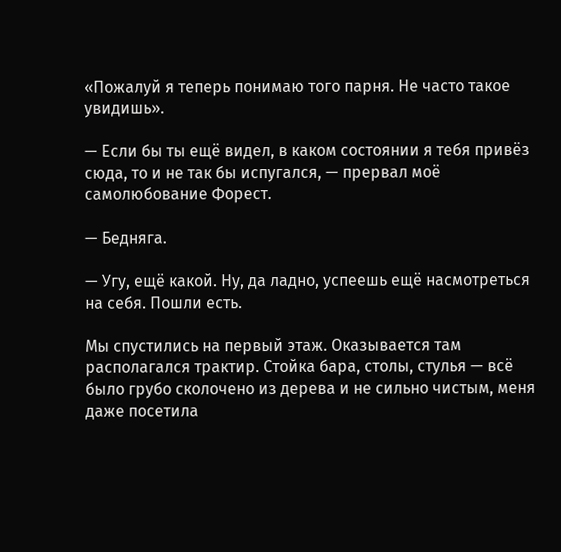«Пожалуй я теперь понимаю того парня. Не часто такое увидишь».

— Если бы ты ещё видел, в каком состоянии я тебя привёз сюда, то и не так бы испугался, — прервал моё самолюбование Форест.

— Бедняга.

— Угу, ещё какой. Ну, да ладно, успеешь ещё насмотреться на себя. Пошли есть.

Мы спустились на первый этаж. Оказывается там располагался трактир. Стойка бара, столы, стулья — всё было грубо сколочено из дерева и не сильно чистым, меня даже посетила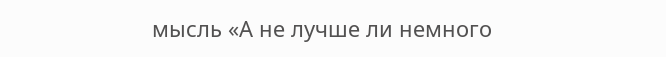мысль «А не лучше ли немного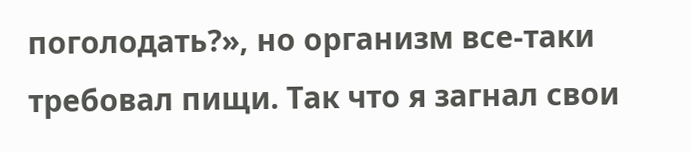поголодать?», но организм все-таки требовал пищи. Так что я загнал свои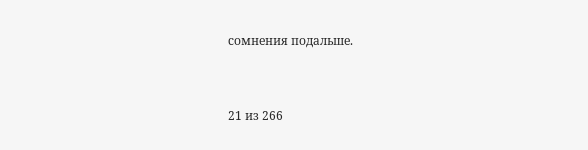сомнения подальше.



21 из 266